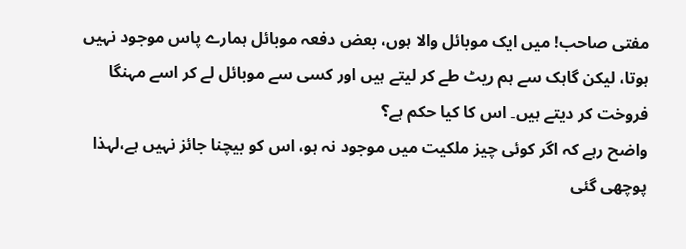مفتی صاحب! میں ایک موبائل والا ہوں، بعض دفعہ موبائل ہمارے پاس موجود نہیں ہوتا، لیکن گاہک سے ہم ریٹ طے کر لیتے ہیں اور کسی سے موبائل لے کر اسے مہنگا فروخت کر دیتے ہیں۔ اس کا کیا حکم ہے؟
واضح رہے کہ اگر کوئی چیز ملکیت میں موجود نہ ہو، اس کو بیچنا جائز نہیں ہے،لہذا پوچھی گئی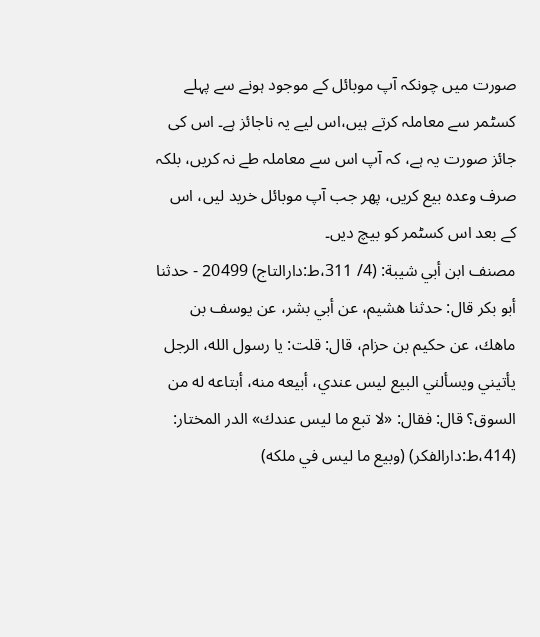صورت میں چونکہ آپ موبائل کے موجود ہونے سے پہلے کسٹمر سے معاملہ کرتے ہیں،اس لیے یہ ناجائز ہے۔ اس کی جائز صورت یہ ہے، کہ آپ اس سے معاملہ طے نہ کریں، بلکہ صرف وعدہ بیع کریں، پھر جب آپ موبائل خرید لیں، اس کے بعد اس کسٹمر کو بیچ دیں۔
مصنف ابن أبي شيبة: (4/ 311،ط:دارالتاج) 20499 - حدثنا أبو بكر قال: حدثنا هشيم، عن أبي بشر، عن يوسف بن ماهك، عن حكيم بن حزام، قال: قلت: يا رسول الله، الرجل يأتيني ويسألني البيع ليس عندي، أبيعه منه، أبتاعه له من السوق؟ قال: فقال: «لا تبع ما ليس عندك» الدر المختار: (414،ط:دارالفکر) (وبيع ما ليس في ملكه)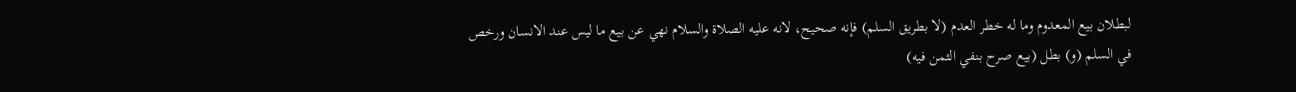لبطلان بيع المعدوم وما له خطر العدم (لا بطريق السلم) فإنه صحيح، لانه عليه الصلاة والسلام نهي عن بيع ما ليس عند الانسان ورخص في السلم (و) بطل (بيع صرح بنفي الثمن فيه)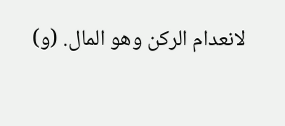لانعدام الركن وهو المال. (و)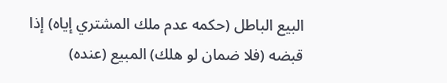البيع الباطل (حكمه عدم ملك المشتري إياه) إذا قبضه (فلا ضمان لو هلك) المبيع (عنده)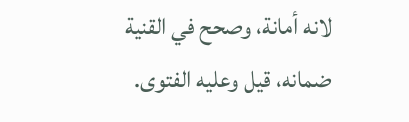لانه أمانة، وصحح في القنية ضمانه، قيل وعليه الفتوى.